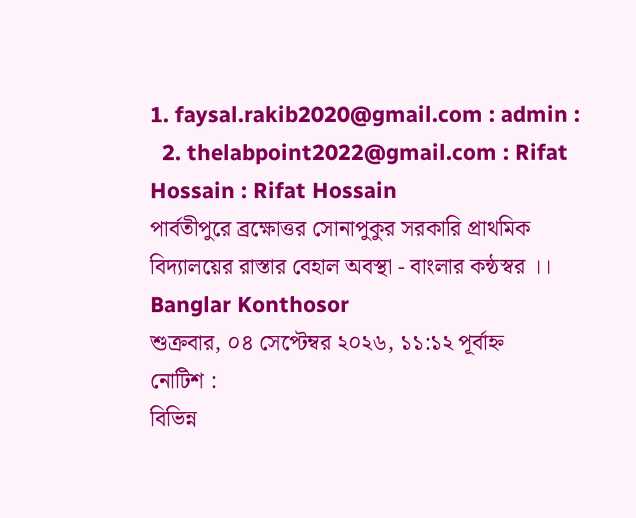1. faysal.rakib2020@gmail.com : admin :
  2. thelabpoint2022@gmail.com : Rifat Hossain : Rifat Hossain
পার্বতীপুরে ব্রক্ষোত্তর সোনাপুকুর সরকারি প্রাথমিক বিদ্যালয়ের রাস্তার বেহাল অবস্থা - বাংলার কন্ঠস্বর ।। Banglar Konthosor
শুক্রবার, ০৪ সেপ্টেম্বর ২০২৬, ১১:১২ পূর্বাহ্ন
নোটিশ :
বিভিন্ন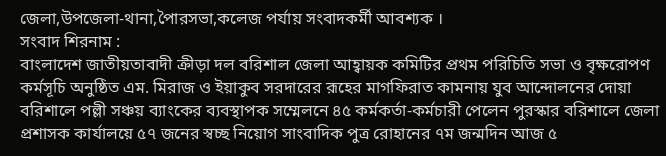জেলা,উপজেলা-থানা,পৈারসভা,কলেজ পর্যায় সংবাদকর্মী আবশ্যক ।
সংবাদ শিরনাম :
বাংলাদেশ জাতীয়তাবাদী ক্রীড়া দল বরিশাল জেলা আহ্বায়ক কমিটির প্রথম পরিচিতি সভা ও বৃক্ষরোপণ কর্মসূচি অনুষ্ঠিত এম. মিরাজ ও ইয়াকুব সরদারের রূহের মাগফিরাত কামনায় যুব আন্দোলনের দোয়া বরিশালে পল্লী সঞ্চয় ব্যাংকের ব্যবস্থাপক সম্মেলনে ৪৫ কর্মকর্তা-কর্মচারী পেলেন পুরস্কার বরিশালে জেলা প্রশাসক কার্যালয়ে ৫৭ জনের স্বচ্ছ নিয়োগ সাংবাদিক পুত্র রোহানের ৭ম জন্মদিন আজ ৫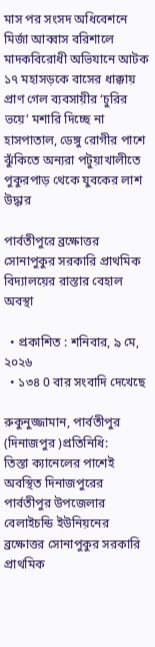মাস পর সংসদ অধিবেশনে মির্জা আব্বাস বরিশালে মাদকবিরোধী অভিযানে আটক ১৭ মহাসড়কে বাসের ধাক্কায় প্রাণ গেল ব্যবসায়ীর ‘চুরির ভয়ে’ মশারি দিচ্ছে না হাসপাতাল, ডেঙ্গু রোগীর পাশে ঝুঁকিতে অন্যরা পটুয়াখালীতে পুকুরপাড় থেকে যুবকের লাশ উদ্ধার

পার্বতীপুরে ব্রক্ষোত্তর সোনাপুকুর সরকারি প্রাথমিক বিদ্যালয়ের রাস্তার বেহাল অবস্থা

  • প্রকাশিত : শনিবার, ৯ মে, ২০২৬
  • ১৩৪ 0 বার সংবাদি দেখেছে

রুকুনুজ্জামান, পার্বতীপুর (দিনাজপুর )প্রতিনিধি:
তিস্তা ক্যানেলের পাশেই অবস্থিত দিনাজপুরের পার্বতীপুর উপজেলার বেলাইচন্ডি ইউনিয়নের ব্রক্ষোত্তর সোনাপুকুর সরকারি প্রাথমিক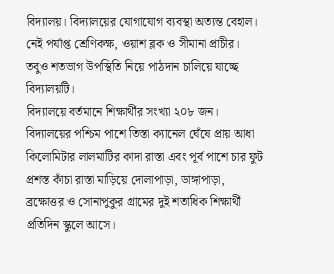বিদ্যালয়। বিদ্যালয়ের যোগাযোগ ব্যবস্থা অত্যন্ত বেহাল। নেই পর্যাপ্ত শ্রেণিকক্ষ, ওয়াশ ব্লক ও সীমানা প্রাচীর। তবুও শতভাগ উপস্থিতি নিয়ে পাঠদান চালিয়ে যাচ্ছে বিদ্যালয়টি।
বিদ্যালয়ে বর্তমানে শিক্ষার্থীর সংখ্যা ২০৮ জন। বিদ্যালয়ের পশ্চিম পাশে তিস্তা ক্যানেল ঘেঁষে প্রায় আধা কিলোমিটার লালমাটির কাদা রাস্তা এবং পূর্ব পাশে চার ফুট প্রশস্ত কাঁচা রাস্তা মাড়িয়ে দোলাপাড়া, ডাঙ্গাপাড়া, ব্রক্ষোত্তর ও সোনাপুকুর গ্রামের দুই শতাধিক শিক্ষার্থী প্রতিদিন স্কুলে আসে।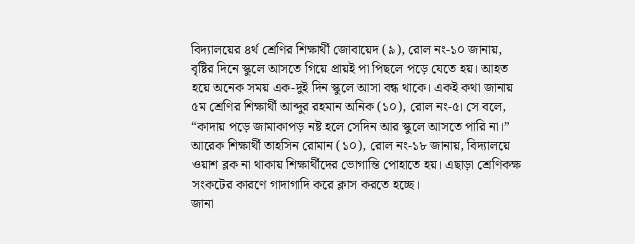বিদ্যালয়ের ৪র্থ শ্রেণির শিক্ষার্থী জোবায়েদ (৯), রোল নং-১০ জানায়, বৃষ্টির দিনে স্কুলে আসতে গিয়ে প্রায়ই পা পিছলে পড়ে যেতে হয়। আহত হয়ে অনেক সময় এক-দুই দিন স্কুলে আসা বন্ধ থাকে। একই কথা জানায় ৫ম শ্রেণির শিক্ষার্থী আব্দুর রহমান অনিক (১০), রোল নং-৫। সে বলে, “কাদায় পড়ে জামাকাপড় নষ্ট হলে সেদিন আর স্কুলে আসতে পারি না।” আরেক শিক্ষার্থী তাহসিন রোমান (১০), রোল নং-১৮ জানায়, বিদ্যালয়ে ওয়াশ ব্লক না থাকায় শিক্ষার্থীদের ভোগান্তি পোহাতে হয়। এছাড়া শ্রেণিকক্ষ সংকটের কারণে গাদাগাদি করে ক্লাস করতে হচ্ছে।
জানা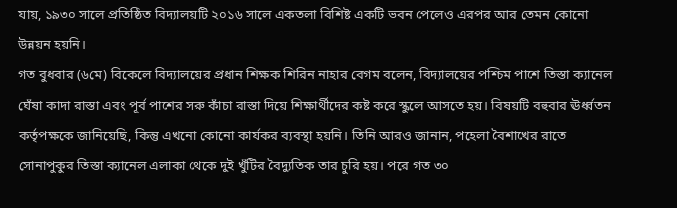যায়, ১৯৩০ সালে প্রতিষ্ঠিত বিদ্যালয়টি ২০১৬ সালে একতলা বিশিষ্ট একটি ভবন পেলেও এরপর আর তেমন কোনো উন্নয়ন হয়নি।
গত বুধবার (৬মে) বিকেলে বিদ্যালয়ের প্রধান শিক্ষক শিরিন নাহার বেগম বলেন, বিদ্যালয়ের পশ্চিম পাশে তিস্তা ক্যানেল ঘেঁষা কাদা রাস্তা এবং পূর্ব পাশের সরু কাঁচা রাস্তা দিয়ে শিক্ষার্থীদের কষ্ট করে স্কুলে আসতে হয়। বিষয়টি বহুবার ঊর্ধ্বতন কর্তৃপক্ষকে জানিয়েছি, কিন্তু এখনো কোনো কার্যকর ব্যবস্থা হয়নি। তিনি আরও জানান, পহেলা বৈশাখের রাতে সোনাপুকুর তিস্তা ক্যানেল এলাকা থেকে দুই খুঁটির বৈদ্যুতিক তার চুরি হয়। পরে গত ৩০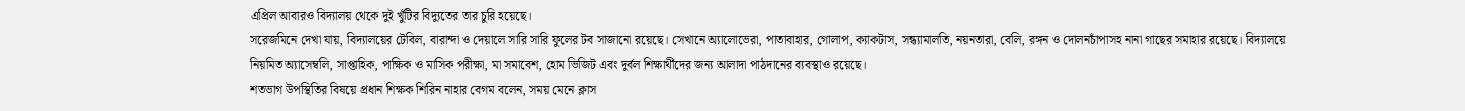এপ্রিল আবারও বিদ্যালয় থেকে দুই খুঁটির বিদ্যুতের তার চুরি হয়েছে।
সরেজমিনে দেখা যায়, বিদ্যালয়ের টেবিল, বারান্দা ও দেয়ালে সারি সারি ফুলের টব সাজানো রয়েছে। সেখানে অ্যালোভেরা, পাতাবাহার, গোলাপ, ক্যাকটাস, সন্ধ্যামালতি, নয়নতারা, বেলি, রঙ্গন ও দোলনচাঁপাসহ নানা গাছের সমাহার রয়েছে। বিদ্যালয়ে নিয়মিত অ্যাসেম্বলি, সাপ্তাহিক, পাক্ষিক ও মাসিক পরীক্ষা, মা সমাবেশ, হোম ভিজিট এবং দুর্বল শিক্ষার্থীদের জন্য আলাদা পাঠদানের ব্যবস্থাও রয়েছে।
শতভাগ উপস্থিতির বিষয়ে প্রধান শিক্ষক শিরিন নাহার বেগম বলেন, সময় মেনে ক্লাস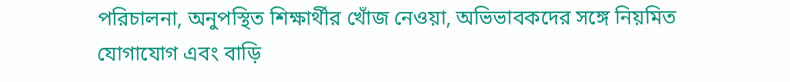পরিচালনা, অনুপস্থিত শিক্ষার্থীর খোঁজ নেওয়া, অভিভাবকদের সঙ্গে নিয়মিত যোগাযোগ এবং বাড়ি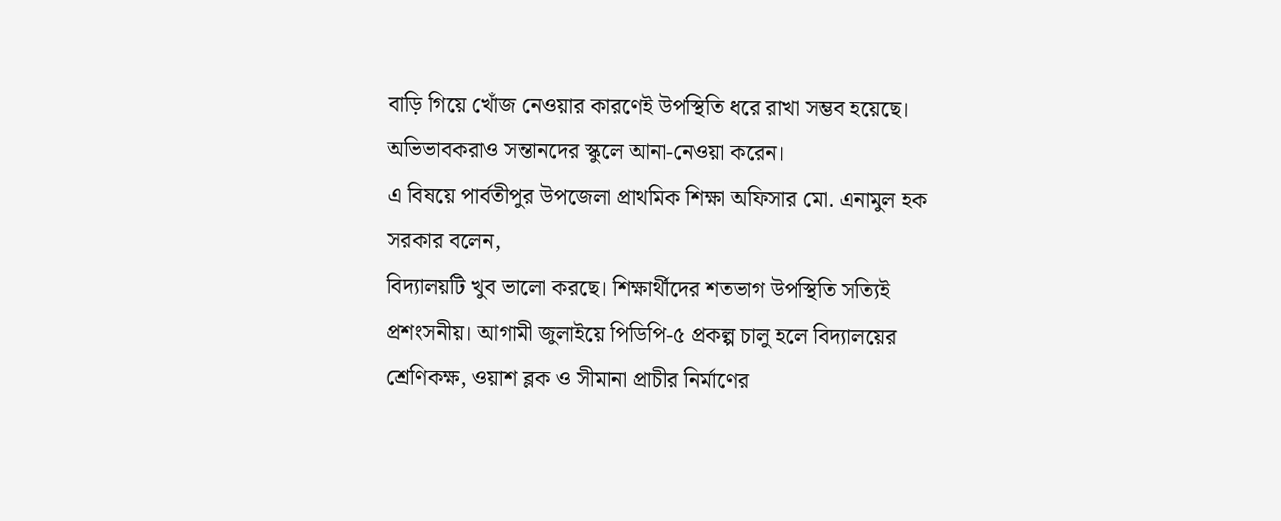বাড়ি গিয়ে খোঁজ নেওয়ার কারণেই উপস্থিতি ধরে রাখা সম্ভব হয়েছে। অভিভাবকরাও সন্তানদের স্কুলে আনা-নেওয়া করেন।
এ বিষয়ে পার্বতীপুর উপজেলা প্রাথমিক শিক্ষা অফিসার মো. এনামুল হক সরকার বলেন,
বিদ্যালয়টি খুব ভালো করছে। শিক্ষার্থীদের শতভাগ উপস্থিতি সত্যিই প্রশংসনীয়। আগামী জুলাইয়ে পিডিপি-৫ প্রকল্প চালু হলে বিদ্যালয়ের শ্রেণিকক্ষ, ওয়াশ ব্লক ও সীমানা প্রাচীর নির্মাণের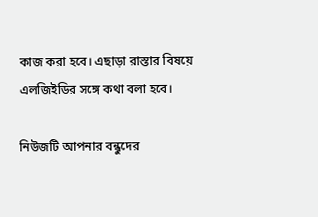কাজ করা হবে। এছাড়া রাস্তার বিষয়ে এলজিইডির সঙ্গে কথা বলা হবে।

নিউজটি আপনার বন্ধুদের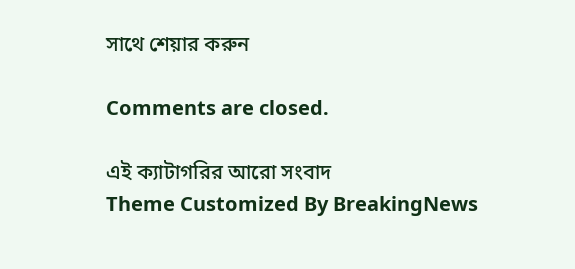সাথে শেয়ার করুন

Comments are closed.

এই ক্যাটাগরির ‍আরো সংবাদ
Theme Customized By BreakingNews